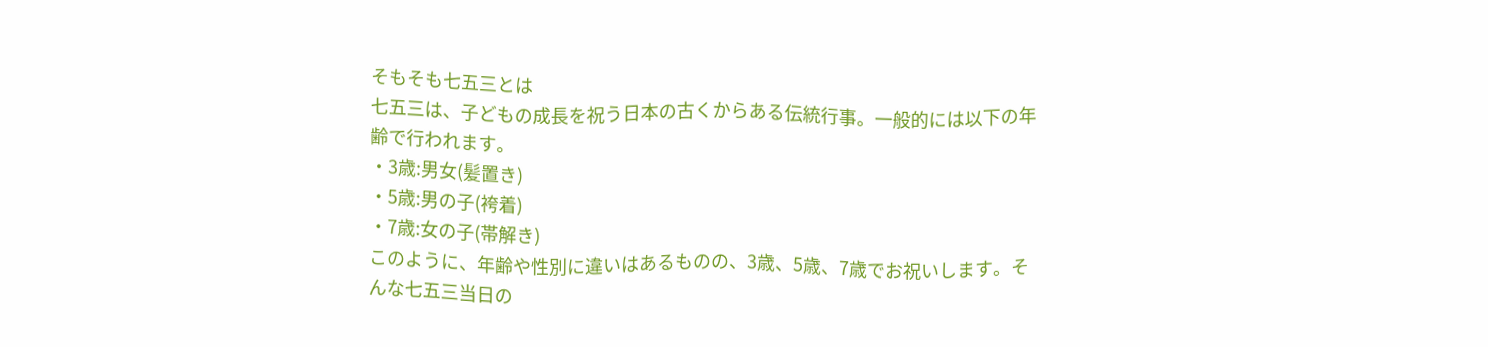そもそも七五三とは
七五三は、子どもの成長を祝う日本の古くからある伝統行事。一般的には以下の年齢で行われます。
・3歳:男女(髪置き)
・5歳:男の子(袴着)
・7歳:女の子(帯解き)
このように、年齢や性別に違いはあるものの、3歳、5歳、7歳でお祝いします。そんな七五三当日の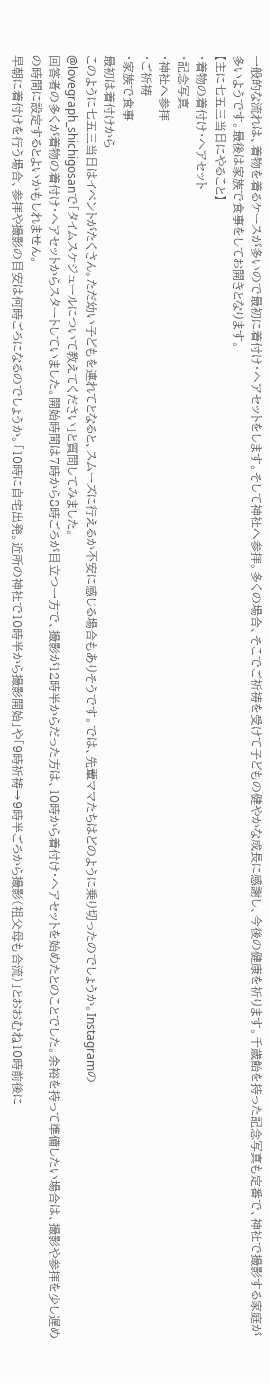一般的な流れは、着物を着るケースが多いので最初に着付け・ヘアセットをします。そして神社へ参拝。多くの場合、そこでご祈祷を受けて子どもの健やかな成長に感謝し、今後の健康を祈ります。千歳飴を持った記念写真も定番で、神社で撮影する家庭が多いようです。最後は家族で食事をしてお開きとなります。
【主に七五三当日にやること】
・着物の着付け・ヘアセット
・記念写真
・神社へ参拝
・ご祈祷
・家族で食事
最初は着付けから
このように七五三当日はイベントがたくさん。ただ幼い子どもを連れてとなると、スムーズに行えるか不安に感じる場合もありそうです。では、先輩ママたちはどのように乗り切ったのでしょうか。Instagramの
@lovegraph_shichigosanで「タイムスケジュールについて教えてください」と質問してみました。
回答者の多くが着物の着付け・ヘアセットからスタートしていました。開始時間は7時から8時ごろが目立つ一方で、撮影が12時半からだった方は、10時から着付け・ヘアセットを始めたとのことでした。余裕を持って準備したい場合は、撮影や参拝を少し遅めの時間に設定するとよいかもしれません。
早朝に着付けを行う場合、参拝や撮影の目安は何時ごろになるのでしょうか。「10時に自宅出発。近所の神社で10時半から撮影開始」や「9時祈祷→9時半ごろから撮影(祖父母も合流)」とおおむね10時前後に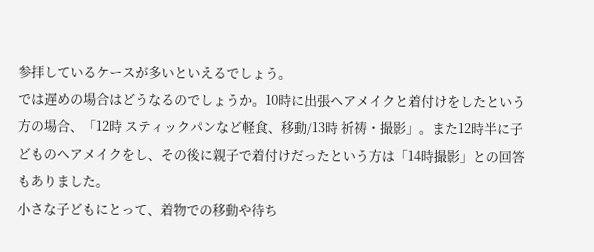参拝しているケースが多いといえるでしょう。
では遅めの場合はどうなるのでしょうか。10時に出張ヘアメイクと着付けをしたという方の場合、「12時 スティックパンなど軽食、移動/13時 祈祷・撮影」。また12時半に子どものヘアメイクをし、その後に親子で着付けだったという方は「14時撮影」との回答もありました。
小さな子どもにとって、着物での移動や待ち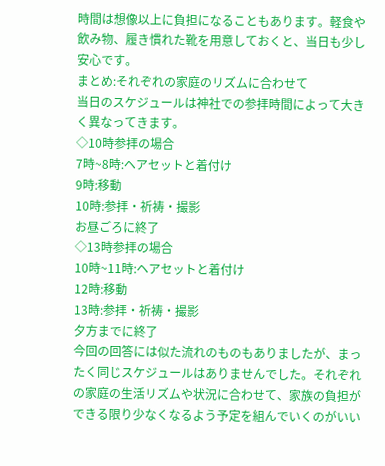時間は想像以上に負担になることもあります。軽食や飲み物、履き慣れた靴を用意しておくと、当日も少し安心です。
まとめ:それぞれの家庭のリズムに合わせて
当日のスケジュールは神社での参拝時間によって大きく異なってきます。
◇10時参拝の場合
7時~8時:ヘアセットと着付け
9時:移動
10時:参拝・祈祷・撮影
お昼ごろに終了
◇13時参拝の場合
10時~11時:ヘアセットと着付け
12時:移動
13時:参拝・祈祷・撮影
夕方までに終了
今回の回答には似た流れのものもありましたが、まったく同じスケジュールはありませんでした。それぞれの家庭の生活リズムや状況に合わせて、家族の負担ができる限り少なくなるよう予定を組んでいくのがいい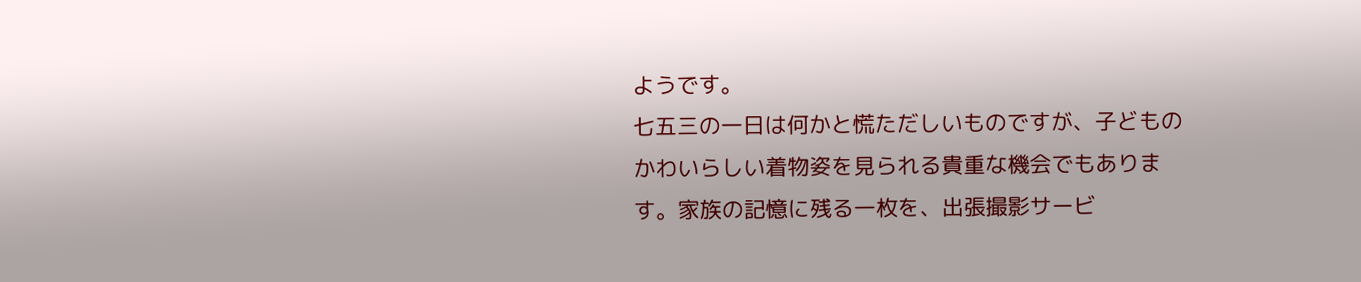ようです。
七五三の一日は何かと慌ただしいものですが、子どものかわいらしい着物姿を見られる貴重な機会でもあります。家族の記憶に残る一枚を、出張撮影サービ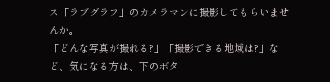ス「ラブグラフ」のカメラマンに撮影してもらいませんか。
「どんな写真が撮れる?」「撮影できる地域は?」など、気になる方は、下のボタ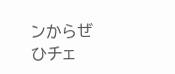ンからぜひチェ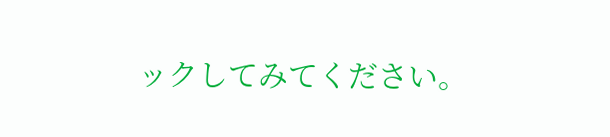ックしてみてください。